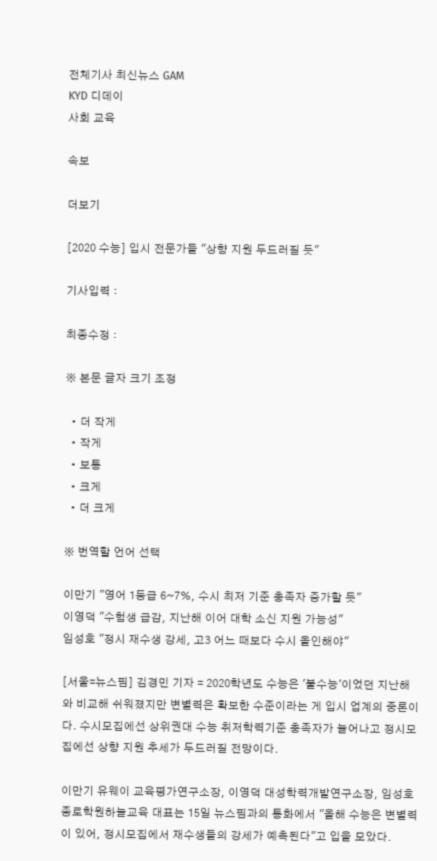전체기사 최신뉴스 GAM
KYD 디데이
사회 교육

속보

더보기

[2020 수능] 입시 전문가들 "상향 지원 두드러질 듯"

기사입력 :

최종수정 :

※ 본문 글자 크기 조정

  • 더 작게
  • 작게
  • 보통
  • 크게
  • 더 크게

※ 번역할 언어 선택

이만기 "영어 1등급 6~7%, 수시 최저 기준 충족자 증가할 듯"
이영덕 "수험생 급감, 지난해 이어 대학 소신 지원 가능성"
임성호 "정시 재수생 강세, 고3 어느 때보다 수시 올인해야"

[서울=뉴스핌] 김경민 기자 = 2020학년도 수능은 '불수능'이었던 지난해와 비교해 쉬워졌지만 변별력은 확보한 수준이라는 게 입시 업계의 중론이다. 수시모집에선 상위권대 수능 취저학력기준 충족자가 늘어나고 정시모집에선 상향 지원 추세가 두드러질 전망이다.

이만기 유웨이 교육평가연구소장, 이영덕 대성학력개발연구소장, 임성호 종로학원하늘교육 대표는 15일 뉴스핌과의 통화에서 "올해 수능은 변별력이 있어, 정시모집에서 재수생들의 강세가 예측된다"고 입을 모았다.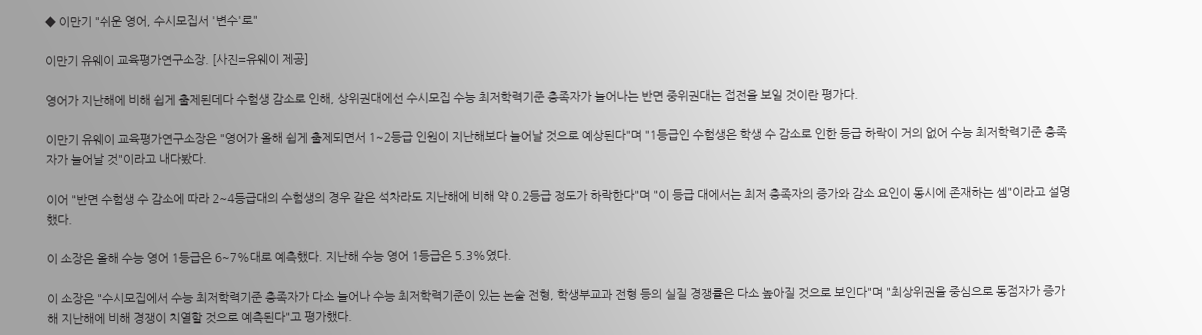◆ 이만기 "쉬운 영어, 수시모집서 '변수'로"

이만기 유웨이 교육평가연구소장. [사진=유웨이 제공]

영어가 지난해에 비해 쉽게 출제된데다 수험생 감소로 인해, 상위권대에선 수시모집 수능 최저학력기준 충족자가 늘어나는 반면 중위권대는 접전을 보일 것이란 평가다.

이만기 유웨이 교육평가연구소장은 "영어가 올해 쉽게 출제되면서 1~2등급 인원이 지난해보다 늘어날 것으로 예상된다"며 "1등급인 수험생은 학생 수 감소로 인한 등급 하락이 거의 없어 수능 최저학력기준 충족자가 늘어날 것"이라고 내다봤다.

이어 "반면 수험생 수 감소에 따라 2~4등급대의 수험생의 경우 같은 석차라도 지난해에 비해 약 0.2등급 정도가 하락한다"며 "이 등급 대에서는 최저 충족자의 증가와 감소 요인이 동시에 존재하는 셈"이라고 설명했다.

이 소장은 올해 수능 영어 1등급은 6~7%대로 예측했다. 지난해 수능 영어 1등급은 5.3%였다.

이 소장은 "수시모집에서 수능 최저학력기준 충족자가 다소 늘어나 수능 최저학력기준이 있는 논술 전형, 학생부교과 전형 등의 실질 경쟁률은 다소 높아질 것으로 보인다"며 "최상위권을 중심으로 동점자가 증가해 지난해에 비해 경쟁이 치열할 것으로 예측된다"고 평가했다.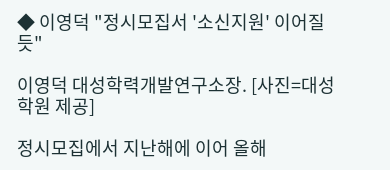◆ 이영덕 "정시모집서 '소신지원' 이어질 듯"

이영덕 대성학력개발연구소장. [사진=대성학원 제공]

정시모집에서 지난해에 이어 올해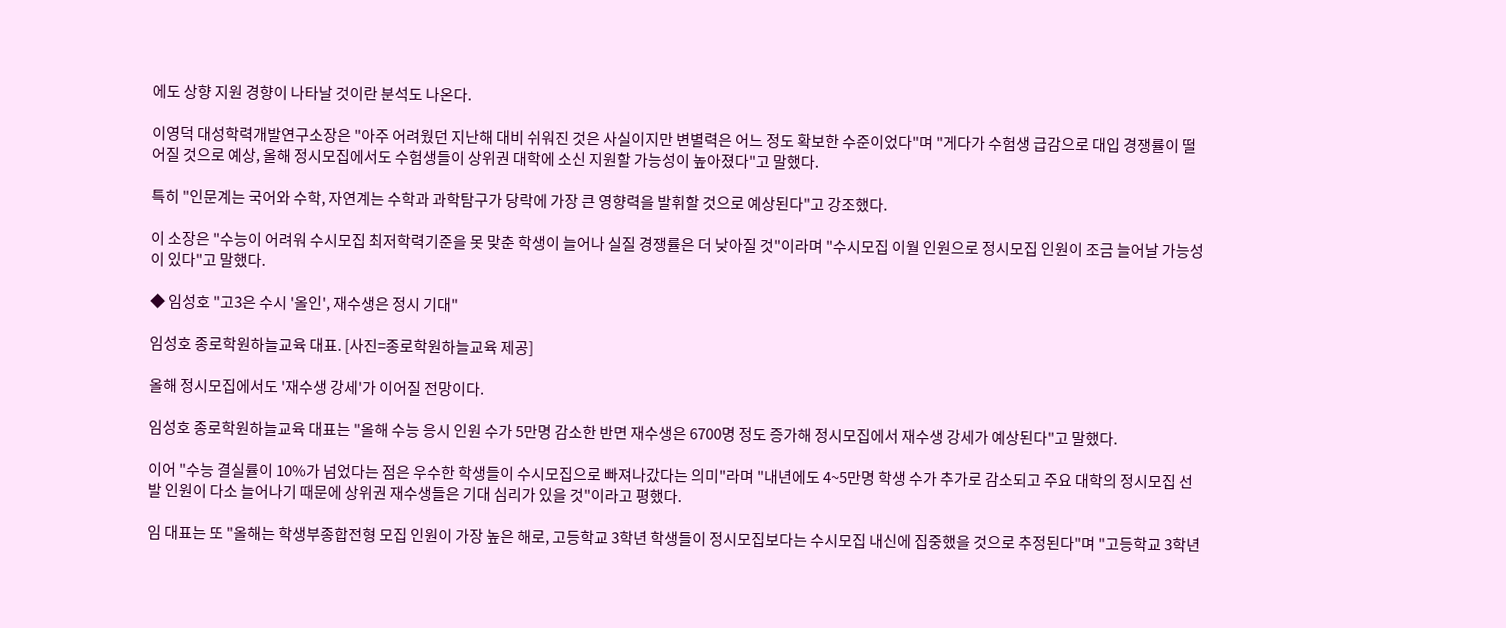에도 상향 지원 경향이 나타날 것이란 분석도 나온다.

이영덕 대성학력개발연구소장은 "아주 어려웠던 지난해 대비 쉬워진 것은 사실이지만 변별력은 어느 정도 확보한 수준이었다"며 "게다가 수험생 급감으로 대입 경쟁률이 떨어질 것으로 예상, 올해 정시모집에서도 수험생들이 상위권 대학에 소신 지원할 가능성이 높아졌다"고 말했다.

특히 "인문계는 국어와 수학, 자연계는 수학과 과학탐구가 당락에 가장 큰 영향력을 발휘할 것으로 예상된다"고 강조했다.

이 소장은 "수능이 어려워 수시모집 최저학력기준을 못 맞춘 학생이 늘어나 실질 경쟁률은 더 낮아질 것"이라며 "수시모집 이월 인원으로 정시모집 인원이 조금 늘어날 가능성이 있다"고 말했다.

◆ 임성호 "고3은 수시 '올인', 재수생은 정시 기대"

임성호 종로학원하늘교육 대표. [사진=종로학원하늘교육 제공]

올해 정시모집에서도 '재수생 강세'가 이어질 전망이다.

임성호 종로학원하늘교육 대표는 "올해 수능 응시 인원 수가 5만명 감소한 반면 재수생은 6700명 정도 증가해 정시모집에서 재수생 강세가 예상된다"고 말했다.

이어 "수능 결실률이 10%가 넘었다는 점은 우수한 학생들이 수시모집으로 빠져나갔다는 의미"라며 "내년에도 4~5만명 학생 수가 추가로 감소되고 주요 대학의 정시모집 선발 인원이 다소 늘어나기 때문에 상위권 재수생들은 기대 심리가 있을 것"이라고 평했다.

임 대표는 또 "올해는 학생부종합전형 모집 인원이 가장 높은 해로, 고등학교 3학년 학생들이 정시모집보다는 수시모집 내신에 집중했을 것으로 추정된다"며 "고등학교 3학년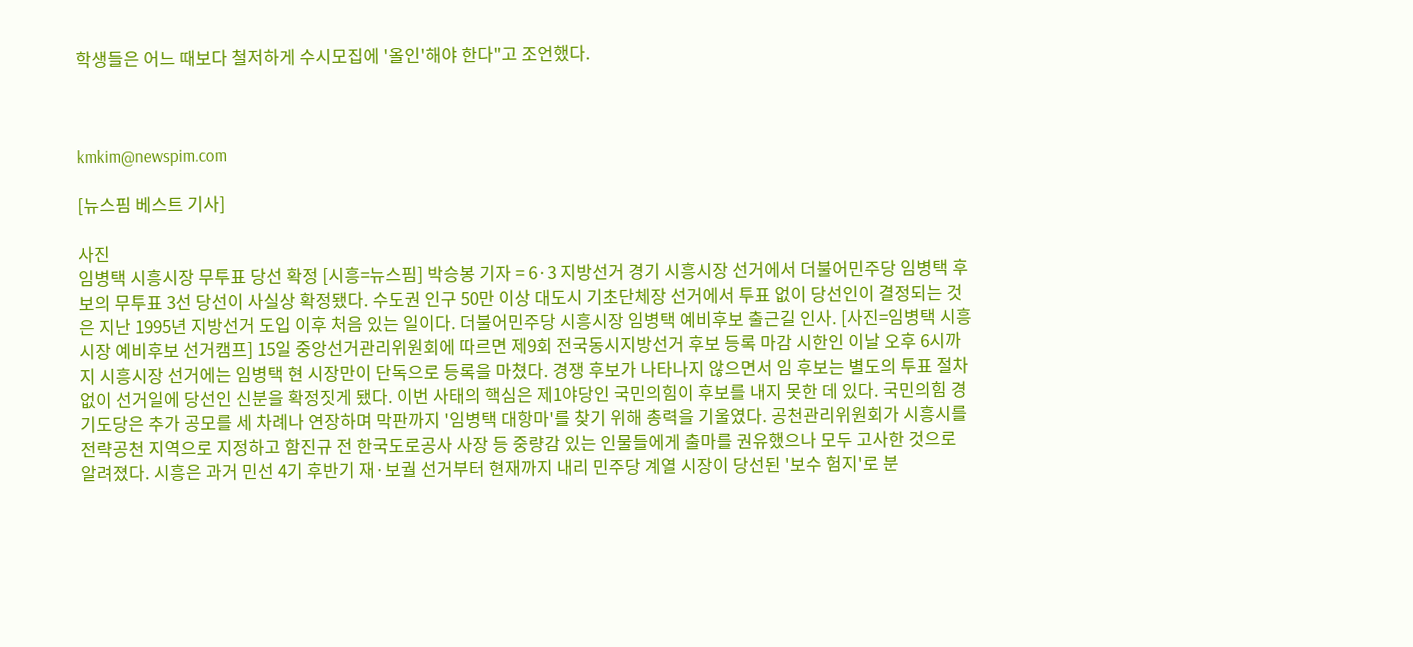학생들은 어느 때보다 철저하게 수시모집에 '올인'해야 한다"고 조언했다.



kmkim@newspim.com

[뉴스핌 베스트 기사]

사진
임병택 시흥시장 무투표 당선 확정 [시흥=뉴스핌] 박승봉 기자 = 6·3 지방선거 경기 시흥시장 선거에서 더불어민주당 임병택 후보의 무투표 3선 당선이 사실상 확정됐다. 수도권 인구 50만 이상 대도시 기초단체장 선거에서 투표 없이 당선인이 결정되는 것은 지난 1995년 지방선거 도입 이후 처음 있는 일이다. 더불어민주당 시흥시장 임병택 예비후보 출근길 인사. [사진=임병택 시흥시장 예비후보 선거캠프] 15일 중앙선거관리위원회에 따르면 제9회 전국동시지방선거 후보 등록 마감 시한인 이날 오후 6시까지 시흥시장 선거에는 임병택 현 시장만이 단독으로 등록을 마쳤다. 경쟁 후보가 나타나지 않으면서 임 후보는 별도의 투표 절차 없이 선거일에 당선인 신분을 확정짓게 됐다. 이번 사태의 핵심은 제1야당인 국민의힘이 후보를 내지 못한 데 있다. 국민의힘 경기도당은 추가 공모를 세 차례나 연장하며 막판까지 '임병택 대항마'를 찾기 위해 총력을 기울였다. 공천관리위원회가 시흥시를 전략공천 지역으로 지정하고 함진규 전 한국도로공사 사장 등 중량감 있는 인물들에게 출마를 권유했으나 모두 고사한 것으로 알려졌다. 시흥은 과거 민선 4기 후반기 재·보궐 선거부터 현재까지 내리 민주당 계열 시장이 당선된 '보수 험지'로 분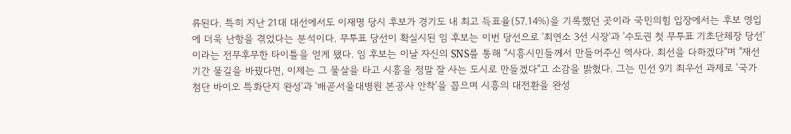류된다. 특히 지난 21대 대선에서도 이재명 당시 후보가 경기도 내 최고 득표율(57.14%)을 기록했던 곳이라 국민의힘 입장에서는 후보 영입에 더욱 난항을 겪었다는 분석이다. 무투표 당선이 확실시된 임 후보는 이번 당선으로 '최연소 3선 시장'과 '수도권 첫 무투표 기초단체장 당선'이라는 전무후무한 타이틀을 얻게 됐다. 임 후보는 이날 자신의 SNS를 통해 "시흥시민들께서 만들어주신 역사다. 최선을 다하겠다"며 "재선 기간 물길을 바꿨다면, 이제는 그 물살을 타고 시흥을 정말 잘 사는 도시로 만들겠다"고 소감을 밝혔다. 그는 민선 9기 최우선 과제로 '국가 첨단 바이오 특화단지 완성'과 '배곧서울대병원 본공사 안착'을 꼽으며 시흥의 대전환을 완성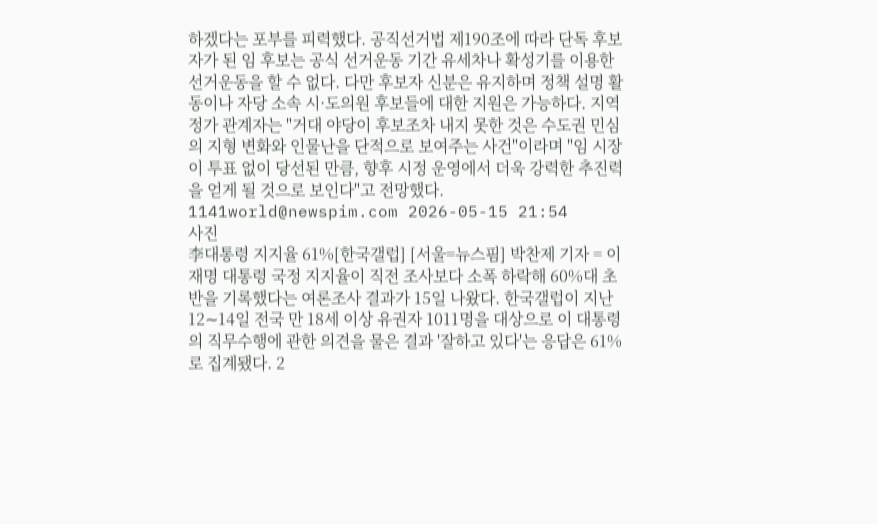하겠다는 포부를 피력했다. 공직선거법 제190조에 따라 단독 후보자가 된 임 후보는 공식 선거운동 기간 유세차나 확성기를 이용한 선거운동을 할 수 없다. 다만 후보자 신분은 유지하며 정책 설명 활동이나 자당 소속 시·도의원 후보들에 대한 지원은 가능하다. 지역 정가 관계자는 "거대 야당이 후보조차 내지 못한 것은 수도권 민심의 지형 변화와 인물난을 단적으로 보여주는 사건"이라며 "임 시장이 투표 없이 당선된 만큼, 향후 시정 운영에서 더욱 강력한 추진력을 얻게 될 것으로 보인다"고 전망했다. 1141world@newspim.com 2026-05-15 21:54
사진
李대통령 지지율 61%[한국갤럽] [서울=뉴스핌] 박찬제 기자 = 이재명 대통령 국정 지지율이 직전 조사보다 소폭 하락해 60%대 초반을 기록했다는 여론조사 결과가 15일 나왔다. 한국갤럽이 지난 12∼14일 전국 만 18세 이상 유권자 1011명을 대상으로 이 대통령의 직무수행에 관한 의견을 물은 결과 '잘하고 있다'는 응답은 61%로 집계됐다. 2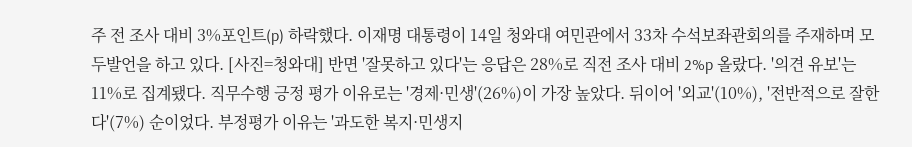주 전 조사 대비 3%포인트(p) 하락했다. 이재명 대통령이 14일 청와대 여민관에서 33차 수석보좌관회의를 주재하며 모두발언을 하고 있다. [사진=청와대] 반면 '잘못하고 있다'는 응답은 28%로 직전 조사 대비 2%p 올랐다. '의견 유보'는 11%로 집계됐다. 직무수행 긍정 평가 이유로는 '경제·민생'(26%)이 가장 높았다. 뒤이어 '외교'(10%), '전반적으로 잘한다'(7%) 순이었다. 부정평가 이유는 '과도한 복지·민생지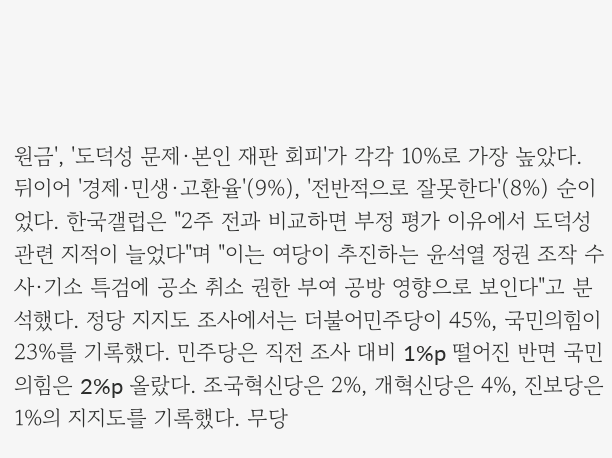원금', '도덕성 문제·본인 재판 회피'가 각각 10%로 가장 높았다. 뒤이어 '경제·민생·고환율'(9%), '전반적으로 잘못한다'(8%) 순이었다. 한국갤럽은 "2주 전과 비교하면 부정 평가 이유에서 도덕성 관련 지적이 늘었다"며 "이는 여당이 추진하는 윤석열 정권 조작 수사·기소 특검에 공소 취소 권한 부여 공방 영향으로 보인다"고 분석했다. 정당 지지도 조사에서는 더불어민주당이 45%, 국민의힘이 23%를 기록했다. 민주당은 직전 조사 대비 1%p 떨어진 반면 국민의힘은 2%p 올랐다. 조국혁신당은 2%, 개혁신당은 4%, 진보당은 1%의 지지도를 기록했다. 무당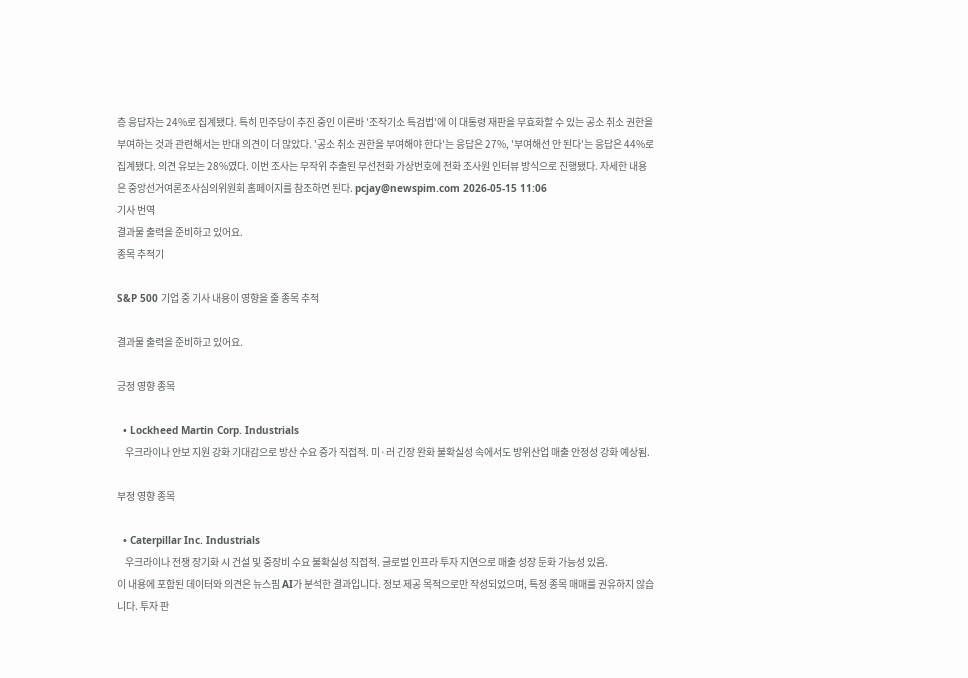층 응답자는 24%로 집계됐다. 특히 민주당이 추진 중인 이른바 '조작기소 특검법'에 이 대통령 재판을 무효화할 수 있는 공소 취소 권한을 부여하는 것과 관련해서는 반대 의견이 더 많았다. '공소 취소 권한을 부여해야 한다'는 응답은 27%, '부여해선 안 된다'는 응답은 44%로 집계됐다. 의견 유보는 28%였다. 이번 조사는 무작위 추출된 무선전화 가상번호에 전화 조사원 인터뷰 방식으로 진행됐다. 자세한 내용은 중앙선거여론조사심의위원회 홈페이지를 참조하면 된다. pcjay@newspim.com 2026-05-15 11:06
기사 번역
결과물 출력을 준비하고 있어요.
종목 추적기

S&P 500 기업 중 기사 내용이 영향을 줄 종목 추적

결과물 출력을 준비하고 있어요.

긍정 영향 종목

  • Lockheed Martin Corp. Industrials
    우크라이나 안보 지원 강화 기대감으로 방산 수요 증가 직접적. 미·러 긴장 완화 불확실성 속에서도 방위산업 매출 안정성 강화 예상됨.

부정 영향 종목

  • Caterpillar Inc. Industrials
    우크라이나 전쟁 장기화 시 건설 및 중장비 수요 불확실성 직접적. 글로벌 인프라 투자 지연으로 매출 성장 둔화 가능성 있음.
이 내용에 포함된 데이터와 의견은 뉴스핌 AI가 분석한 결과입니다. 정보 제공 목적으로만 작성되었으며, 특정 종목 매매를 권유하지 않습니다. 투자 판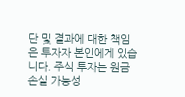단 및 결과에 대한 책임은 투자자 본인에게 있습니다. 주식 투자는 원금 손실 가능성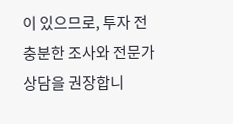이 있으므로, 투자 전 충분한 조사와 전문가 상담을 권장합니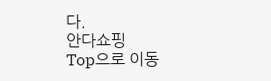다.
안다쇼핑
Top으로 이동